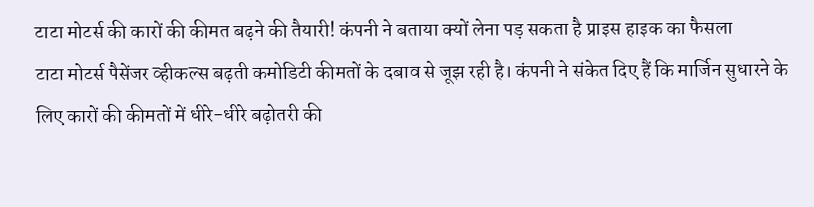टाटा मोटर्स की कारों की कीमत बढ़ने की तैयारी! कंपनी ने बताया क्यों लेना पड़ सकता है प्राइस हाइक का फैसला
टाटा मोटर्स पैसेंजर व्हीकल्स बढ़ती कमोडिटी कीमतों के दबाव से जूझ रही है। कंपनी ने संकेत दिए हैं कि मार्जिन सुधारने के लिए कारों की कीमतों में धीरे-धीरे बढ़ोतरी की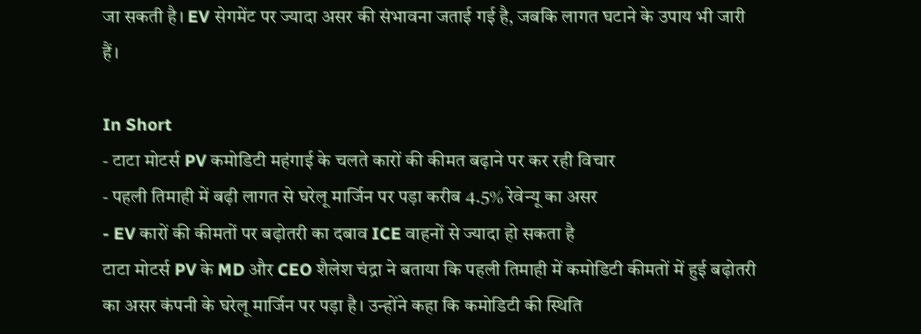जा सकती है। EV सेगमेंट पर ज्यादा असर की संभावना जताई गई है, जबकि लागत घटाने के उपाय भी जारी हैं।

In Short
- टाटा मोटर्स PV कमोडिटी महंगाई के चलते कारों की कीमत बढ़ाने पर कर रही विचार
- पहली तिमाही में बढ़ी लागत से घरेलू मार्जिन पर पड़ा करीब 4.5% रेवेन्यू का असर
- EV कारों की कीमतों पर बढ़ोतरी का दबाव ICE वाहनों से ज्यादा हो सकता है
टाटा मोटर्स PV के MD और CEO शैलेश चंद्रा ने बताया कि पहली तिमाही में कमोडिटी कीमतों में हुई बढ़ोतरी का असर कंपनी के घरेलू मार्जिन पर पड़ा है। उन्होंने कहा कि कमोडिटी की स्थिति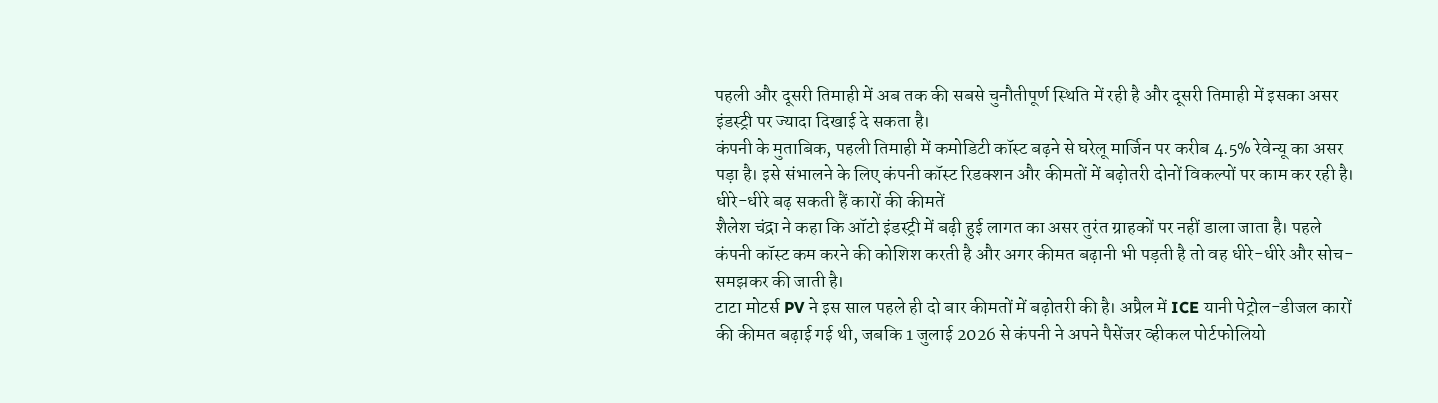पहली और दूसरी तिमाही में अब तक की सबसे चुनौतीपूर्ण स्थिति में रही है और दूसरी तिमाही में इसका असर इंडस्ट्री पर ज्यादा दिखाई दे सकता है।
कंपनी के मुताबिक, पहली तिमाही में कमोडिटी कॉस्ट बढ़ने से घरेलू मार्जिन पर करीब 4.5% रेवेन्यू का असर पड़ा है। इसे संभालने के लिए कंपनी कॉस्ट रिडक्शन और कीमतों में बढ़ोतरी दोनों विकल्पों पर काम कर रही है।
धीरे-धीरे बढ़ सकती हैं कारों की कीमतें
शैलेश चंद्रा ने कहा कि ऑटो इंडस्ट्री में बढ़ी हुई लागत का असर तुरंत ग्राहकों पर नहीं डाला जाता है। पहले कंपनी कॉस्ट कम करने की कोशिश करती है और अगर कीमत बढ़ानी भी पड़ती है तो वह धीरे-धीरे और सोच-समझकर की जाती है।
टाटा मोटर्स PV ने इस साल पहले ही दो बार कीमतों में बढ़ोतरी की है। अप्रैल में ICE यानी पेट्रोल-डीजल कारों की कीमत बढ़ाई गई थी, जबकि 1 जुलाई 2026 से कंपनी ने अपने पैसेंजर व्हीकल पोर्टफोलियो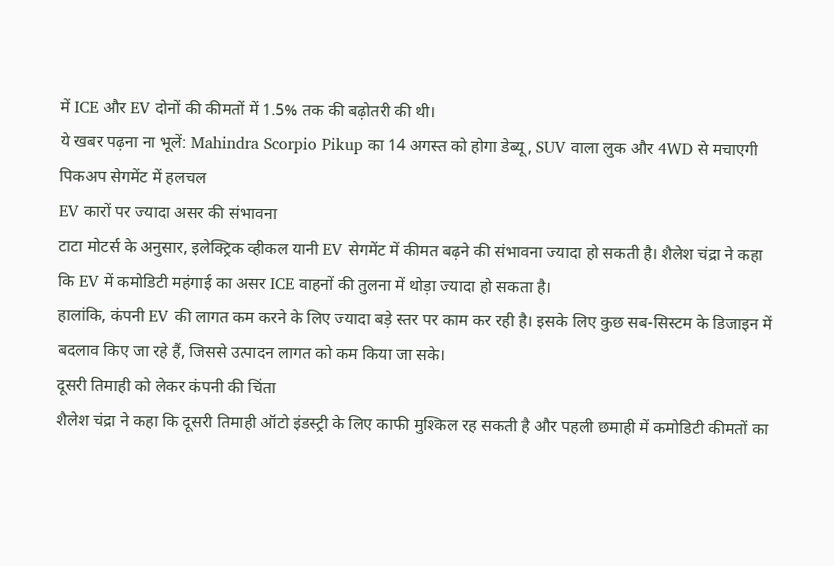में ICE और EV दोनों की कीमतों में 1.5% तक की बढ़ोतरी की थी।
ये खबर पढ़ना ना भूलें: Mahindra Scorpio Pikup का 14 अगस्त को होगा डेब्यू, SUV वाला लुक और 4WD से मचाएगी पिकअप सेगमेंट में हलचल
EV कारों पर ज्यादा असर की संभावना
टाटा मोटर्स के अनुसार, इलेक्ट्रिक व्हीकल यानी EV सेगमेंट में कीमत बढ़ने की संभावना ज्यादा हो सकती है। शैलेश चंद्रा ने कहा कि EV में कमोडिटी महंगाई का असर ICE वाहनों की तुलना में थोड़ा ज्यादा हो सकता है।
हालांकि, कंपनी EV की लागत कम करने के लिए ज्यादा बड़े स्तर पर काम कर रही है। इसके लिए कुछ सब-सिस्टम के डिजाइन में बदलाव किए जा रहे हैं, जिससे उत्पादन लागत को कम किया जा सके।
दूसरी तिमाही को लेकर कंपनी की चिंता
शैलेश चंद्रा ने कहा कि दूसरी तिमाही ऑटो इंडस्ट्री के लिए काफी मुश्किल रह सकती है और पहली छमाही में कमोडिटी कीमतों का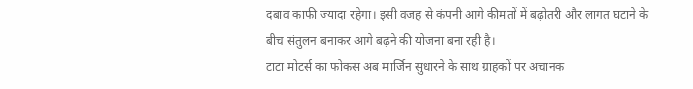दबाव काफी ज्यादा रहेगा। इसी वजह से कंपनी आगे कीमतों में बढ़ोतरी और लागत घटाने के बीच संतुलन बनाकर आगे बढ़ने की योजना बना रही है।
टाटा मोटर्स का फोकस अब मार्जिन सुधारने के साथ ग्राहकों पर अचानक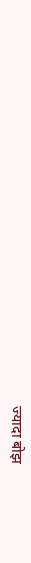ज्यादा बोझ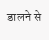डालने से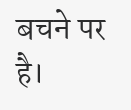बचने पर है।